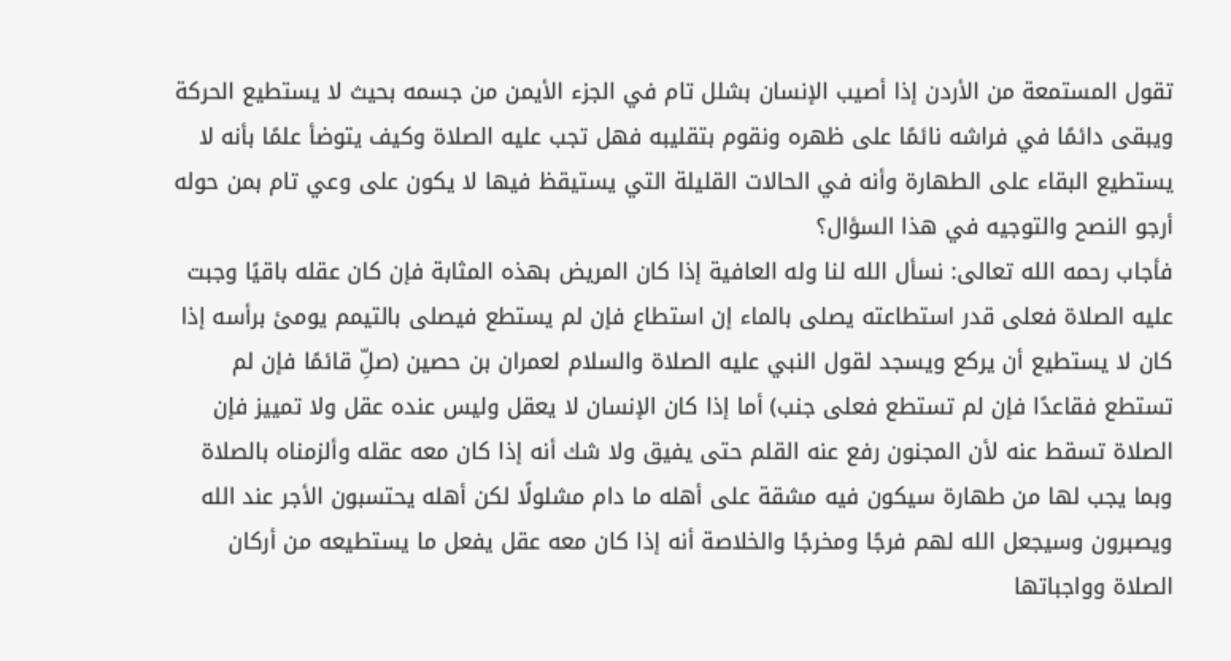تقول المستمعة من الأردن إذا أصيب الإنسان بشلل تام في الجزء الأيمن من جسمه بحيث لا يستطيع الحركة ويبقى دائمًا في فراشه نائمًا على ظهره ونقوم بتقليبه فهل تجب عليه الصلاة وكيف يتوضأ علمًا بأنه لا يستطيع البقاء على الطهارة وأنه في الحالات القليلة التي يستيقظ فيها لا يكون على وعي تام بمن حوله أرجو النصح والتوجيه في هذا السؤال؟
فأجاب رحمه الله تعالى: نسأل الله لنا وله العافية إذا كان المريض بهذه المثابة فإن كان عقله باقيًا وجبت عليه الصلاة فعلى قدر استطاعته يصلى بالماء إن استطاع فإن لم يستطع فيصلى بالتيمم يومئ برأسه إذا كان لا يستطيع أن يركع ويسجد لقول النبي عليه الصلاة والسلام لعمران بن حصين (صلِّ قائمًا فإن لم تستطع فقاعدًا فإن لم تستطع فعلى جنب) أما إذا كان الإنسان لا يعقل وليس عنده عقل ولا تمييز فإن الصلاة تسقط عنه لأن المجنون رفع عنه القلم حتى يفيق ولا شك أنه إذا كان معه عقله وألزمناه بالصلاة وبما يجب لها من طهارة سيكون فيه مشقة على أهله ما دام مشلولًا لكن أهله يحتسبون الأجر عند الله ويصبرون وسيجعل الله لهم فرجًا ومخرجًا والخلاصة أنه إذا كان معه عقل يفعل ما يستطيعه من أركان الصلاة وواجباتها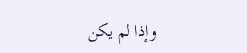وإذا لم يكن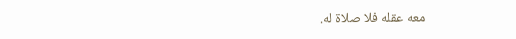معه عقله فلا صلاة له.